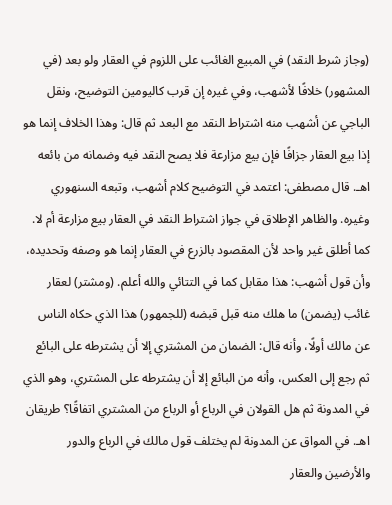(وجاز شرط النقد) في المبيع الغائب على اللزوم في العقار ولو بعد (في المشهور) خلافًا لأشهب، وفي غيره إن قرب كاليومين التوضيح، ونقل الباجي عن أشهب منه اشتراط النقد مع البعد ثم قال: وهذا الخلاف إنما هو إذا بيع العقار جزافًا فإن بيع مزارعة فلا يصح النقد فيه وضمانه من بائعه اهـ. قال مصطفى: اعتمد في التوضيح كلام أشهب، وتبعه السنهوري وغيره. والظاهر الإطلاق في جواز اشتراط النقد في العقار بيع مزارعة أم لا. كما أطلق غير واحد لأن المقصود بالزرع في العقار إنما هو وصفه وتحديده، وأن قول أشهب: هذا مقابل كما في التتائي والله أعلم. (ومشتر) لعقار غائب (يضمن) ما هلك منه قبل قبضه (للجمهور) هذا الذي حكاه الناس عن مالك أولًا، وأنه قال: الضمان من المشتري إلا أن يشترطه على البائع ثم رجع إلى العكس، وأنه من البائع إلا أن يشترطه على المشتري، وهو الذي في المدونة ثم هل القولان في الرباع أو الرباع من المشتري اتفاقًا؟ طريقان اهـ. في المواق عن المدونة لم يختلف قول مالك في الرباع والدور والأرضين والعقار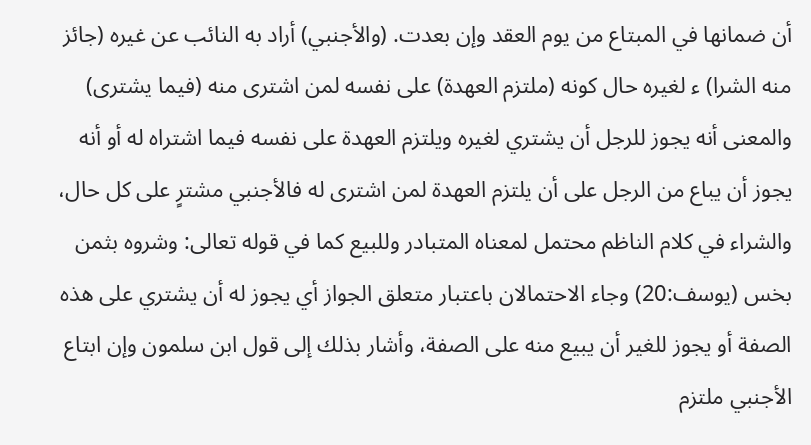أن ضمانها في المبتاع من يوم العقد وإن بعدت. (والأجنبي) أراد به النائب عن غيره (جائز منه الشرا) ء لغيره حال كونه (ملتزم العهدة) على نفسه لمن اشترى منه (فيما يشترى) والمعنى أنه يجوز للرجل أن يشتري لغيره ويلتزم العهدة على نفسه فيما اشتراه له أو أنه يجوز أن يباع من الرجل على أن يلتزم العهدة لمن اشترى له فالأجنبي مشترٍ على كل حال، والشراء في كلام الناظم محتمل لمعناه المتبادر وللبيع كما في قوله تعالى: وشروه بثمن بخس (يوسف:20) وجاء الاحتمالان باعتبار متعلق الجواز أي يجوز له أن يشتري على هذه الصفة أو يجوز للغير أن يبيع منه على الصفة، وأشار بذلك إلى قول ابن سلمون وإن ابتاع الأجنبي ملتزم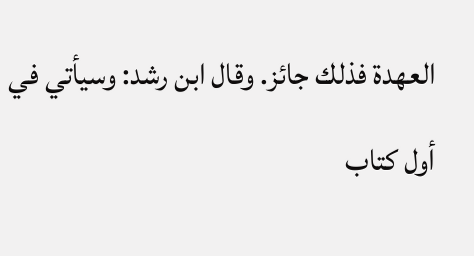العهدة فذلك جائز. وقال ابن رشد: وسيأتي في أول كتاب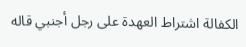الكفالة اشتراط العهدة على رجل أجنبي قاله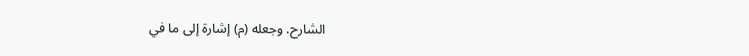الشارح. وجعله (م) إشارة إلى ما في